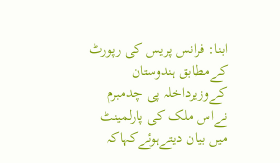ابنا: فرانس پریس کی رپورٹ کےمطابق ہندوستان کےوزیرداخلہ پی چدمبرم نےاس ملک کی پارلمینٹ میں بیان دیتےہوئےکہاکہ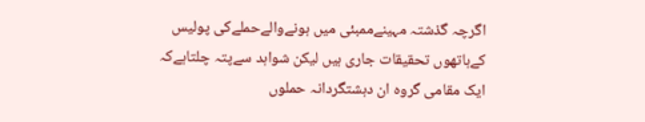اگرچہ گذشتہ مہینےممبئی میں ہونےوالےحملےکی پولیس کےہاتھوں تحقیقات جاری ہیں لیکن شواہد سےپتہ چلتاہےکہ ایک مقامی گروہ ان دہشتگردانہ حملوں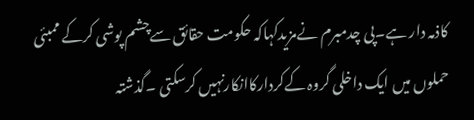کاذمہ دار ہے۔پی چدمبرم نےمزیدکہاکہ حکومت حقائق سےچشم پوشی کرکے ممبئی حملوں میں ایک داخلی گروہ کےکردارکاانکارنہيں کرسکتی ۔گذشتہ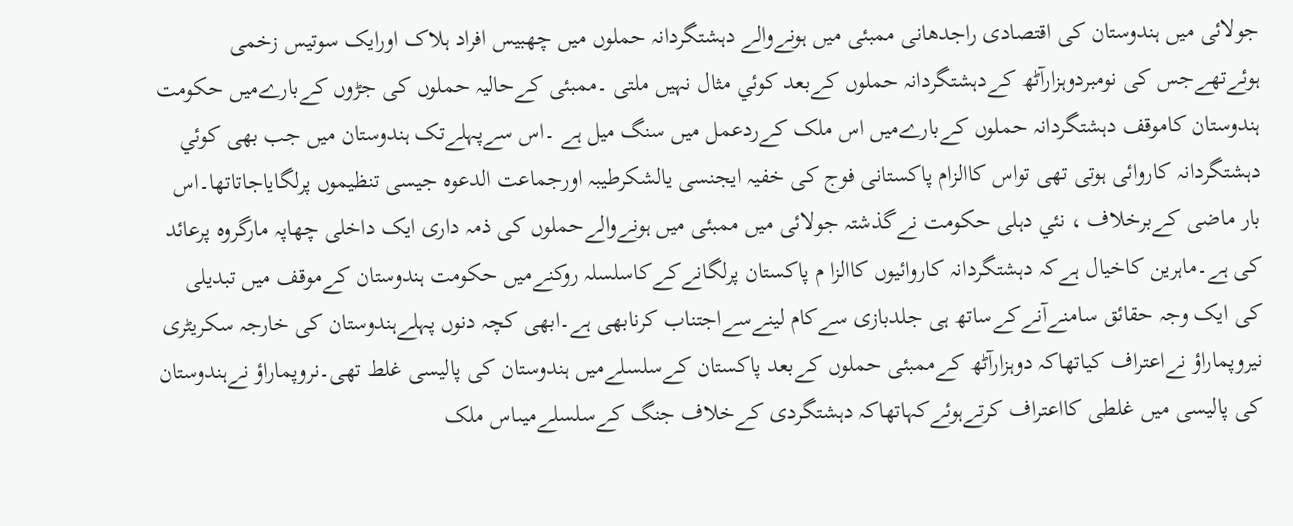جولائی میں ہندوستان کی اقتصادی راجدھانی ممبئی میں ہونےوالے دہشتگردانہ حملوں میں چھبیس افراد ہلاک اورایک سوتیس زخمی ہوئےتھےجس کی نومبردوہزارآٹھ کےدہشتگردانہ حملوں کےبعد کوئي مثال نہيں ملتی ۔ممبئی کےحالیہ حملوں کی جڑوں کےبارےمیں حکومت ہندوستان کاموقف دہشتگردانہ حملوں کےبارےمیں اس ملک کےردعمل میں سنگ میل ہے ۔اس سےپہلےتک ہندوستان میں جب بھی کوئي دہشتگردانہ کاروائی ہوتی تھی تواس کاالزام پاکستانی فوج کی خفیہ ایجنسی یالشکرطیبہ اورجماعت الدعوہ جیسی تنظیموں پرلگایاجاتاتھا۔اس بار ماضی کےبرخلاف ، نئي دہلی حکومت نےگذشتہ جولائی میں ممبئی میں ہونےوالےحملوں کی ذمہ داری ایک داخلی چھاپہ مارگروہ پرعائد کی ہے۔ماہرین کاخیال ہےکہ دہشتگردانہ کاروائیوں کاالزا م پاکستان پرلگانےکےکاسلسلہ روکنےمیں حکومت ہندوستان کےموقف میں تبدیلی کی ایک وجہ حقائق سامنےآنےکےساتھ ہی جلدبازی سےکام لینےسےاجتناب کرنابھی ہے۔ابھی کچہ دنوں پہلےہندوستان کی خارجہ سکریٹری نیروپماراؤ نےاعتراف کیاتھاکہ دوہزارآٹھ کےممبئی حملوں کےبعد پاکستان کےسلسلےمیں ہندوستان کی پالیسی غلط تھی۔نروپماراؤ نےہندوستان کی پالیسی میں غلطی کااعتراف کرتےہوئےکہاتھاکہ دہشتگردی کےخلاف جنگ کےسلسلےمیںاس ملک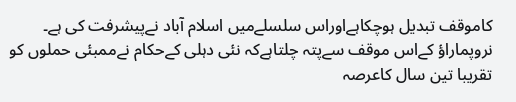کاموقف تبدیل ہوچکاہےاوراس سلسلےمیں اسلام آباد نےپیشرفت کی ہے۔ نروپماراؤ کےاس موقف سےپتہ چلتاہےکہ نئی دہلی کےحکام نےممبئی حملوں کو تقریبا تین سال کاعرصہ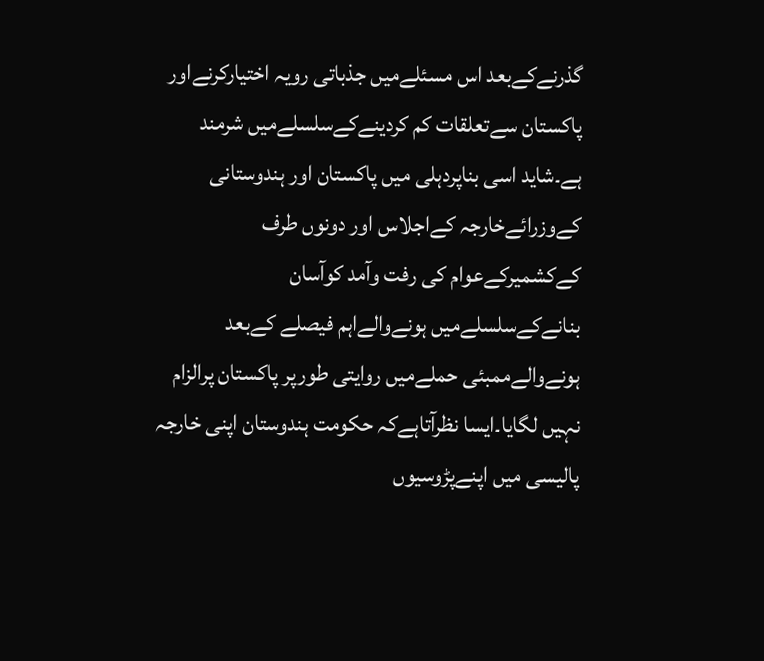گذرنےکےبعد اس مسئلےمیں جذباتی رویہ اختیارکرنےاور پاکستان سےتعلقات کم کردینےکےسلسلےمیں شرمند ہے۔شاید اسی بناپردہلی میں پاکستان اور ہندوستانی کےوزرائےخارجہ کےاجلاس اور دونوں طرف کےکشمیرکےعوام کی رفت وآمد کوآسان بنانےکےسلسلےمیں ہونےوالےاہم فیصلے کےبعد ہونےوالےممبئی حملےمیں روایتی طورپر پاکستان پرالزام نہيں لگایا۔ایسا نظرآتاہےکہ حکومت ہندوستان اپنی خارجہ پالیسی میں اپنےپڑوسیوں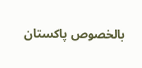بالخصوص پاکستان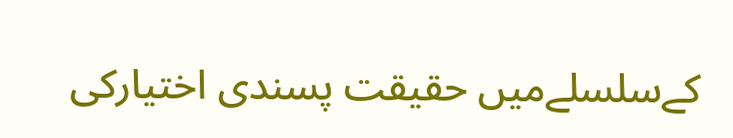کےسلسلےمیں حقیقت پسندی اختیارکی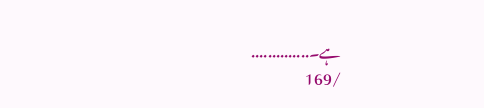ہے۔..............
/169